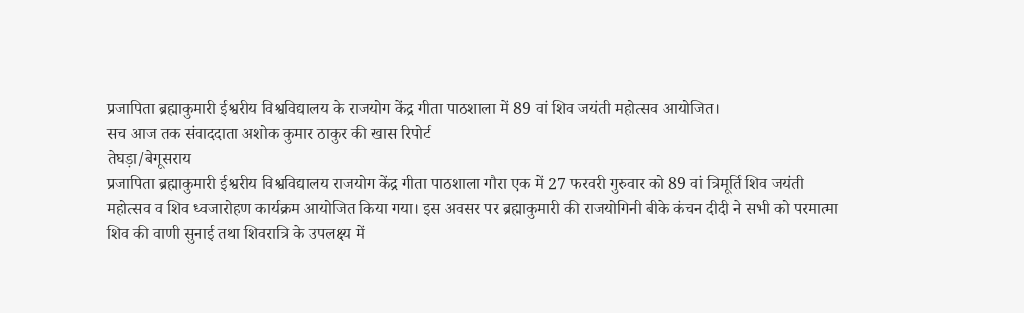प्रजापिता ब्रह्माकुमारी ईश्वरीय विश्वविद्यालय के राजयोग केंद्र गीता पाठशाला में 89 वां शिव जयंती महोत्सव आयोजित।
सच आज तक संवाददाता अशोक कुमार ठाकुर की खास रिपोर्ट
तेघड़ा/बेगूसराय
प्रजापिता ब्रह्माकुमारी ईश्वरीय विश्वविद्यालय राजयोग केंद्र गीता पाठशाला गौरा एक में 27 फरवरी गुरुवार को 89 वां त्रिमूर्ति शिव जयंती महोत्सव व शिव ध्वजारोहण कार्यक्रम आयोजित किया गया। इस अवसर पर ब्रह्माकुमारी की राजयोगिनी बीके कंचन दीदी ने सभी को परमात्मा शिव की वाणी सुनाई तथा शिवरात्रि के उपलक्ष्य में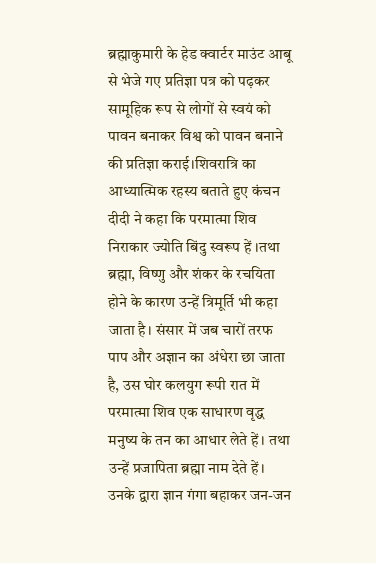ब्रह्माकुमारी के हेड क्वार्टर माउंट आबू से भेजे गए प्रतिज्ञा पत्र को पढ़कर सामूहिक रूप से लोगों से स्वयं को पावन बनाकर विश्व को पावन बनाने की प्रतिज्ञा कराई।शिवरात्रि का आध्यात्मिक रहस्य बताते हुए कंचन दीदी ने कहा कि परमात्मा शिव निराकार ज्योति बिंदु स्वरूप हें ।तथा ब्रह्मा, विष्णु और शंकर के रचयिता होने के कारण उन्हें त्रिमूर्ति भी कहा जाता है। संसार में जब चारों तरफ पाप और अज्ञान का अंधेरा छा जाता है, उस घोर कलयुग रूपी रात में परमात्मा शिव एक साधारण वृद्ध मनुष्य के तन का आधार लेते हें। तथा उन्हें प्रजापिता ब्रह्मा नाम देते हें। उनके द्वारा ज्ञान गंगा बहाकर जन-जन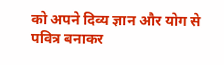को अपने दिव्य ज्ञान और योग से पवित्र बनाकर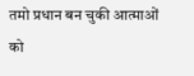तमो प्रधान बन चुकी आत्माओं को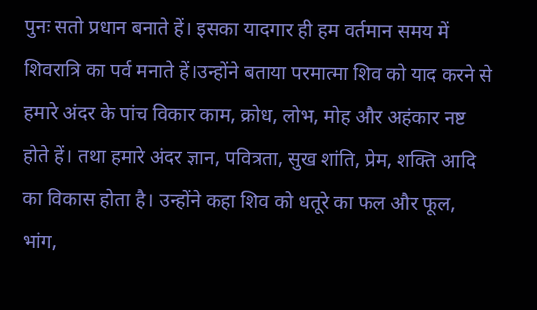पुनः सतो प्रधान बनाते हें। इसका यादगार ही हम वर्तमान समय में शिवरात्रि का पर्व मनाते हें।उन्होंने बताया परमात्मा शिव को याद करने से हमारे अंदर के पांच विकार काम, क्रोध, लोभ, मोह और अहंकार नष्ट होते हें। तथा हमारे अंदर ज्ञान, पवित्रता, सुख शांति, प्रेम, शक्ति आदि का विकास होता है। उन्होंने कहा शिव को धतूरे का फल और फूल, भांग,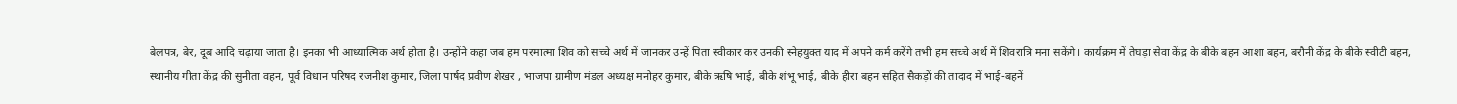बेलपत्र, बेर, दूब आदि चढ़ाया जाता है। इनका भी आध्यात्मिक अर्थ होता है। उन्होंने कहा जब हम परमात्मा शिव को सच्चे अर्थ में जानकर उन्हें पिता स्वीकार कर उनकी स्नेहयुक्त याद में अपने कर्म करेंगे तभी हम सच्चे अर्थ में शिवरात्रि मना सकेंगे। कार्यक्रम में तेघड़ा सेवा केंद्र के बीके बहन आशा बहन, बरौनी केंद्र के बीके स्वीटी बहन, स्थानीय गीता केंद्र की सुनीता वहन, पूर्व विधान परिषद रजनीश कुमार, जिला पार्षद प्रवीण शेखर , भाजपा ग्रामीण मंडल अध्यक्ष मनोहर कुमार, बीके ऋषि भाई, बीके शंभू भाई, बीके हीरा बहन सहित सैकड़ों की तादाद में भाई-बहनें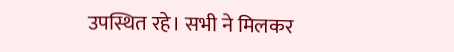उपस्थित रहे। सभी ने मिलकर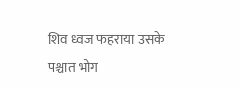शिव ध्वज फहराया उसके पश्चात भोग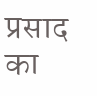प्रसाद का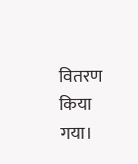वितरण किया गया।